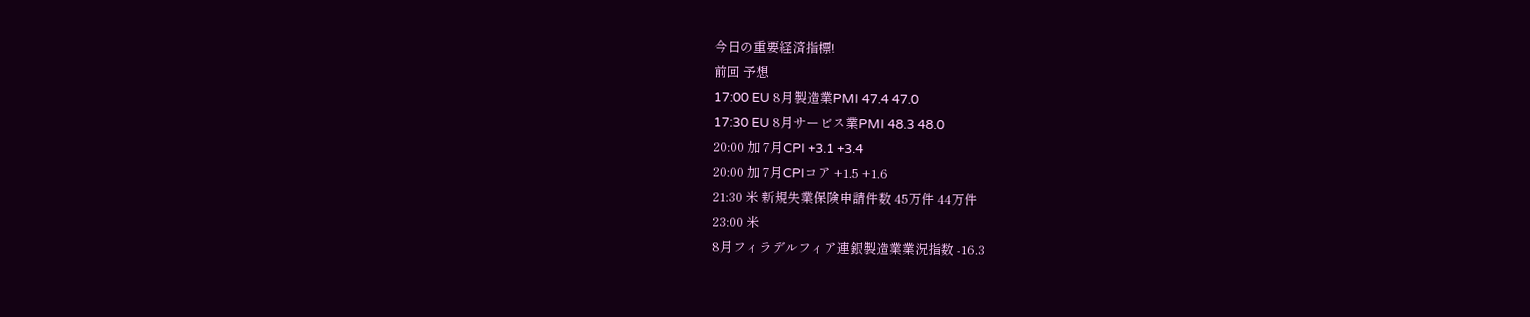今日の重要経済指標!
前回 予想
17:00 EU 8月製造業PMI 47.4 47.0
17:30 EU 8月サービス業PMI 48.3 48.0
20:00 加 7月CPI +3.1 +3.4
20:00 加 7月CPIコア +1.5 +1.6
21:30 米 新規失業保険申請件数 45万件 44万件
23:00 米
8月フィラデルフィア連銀製造業業況指数 -16.3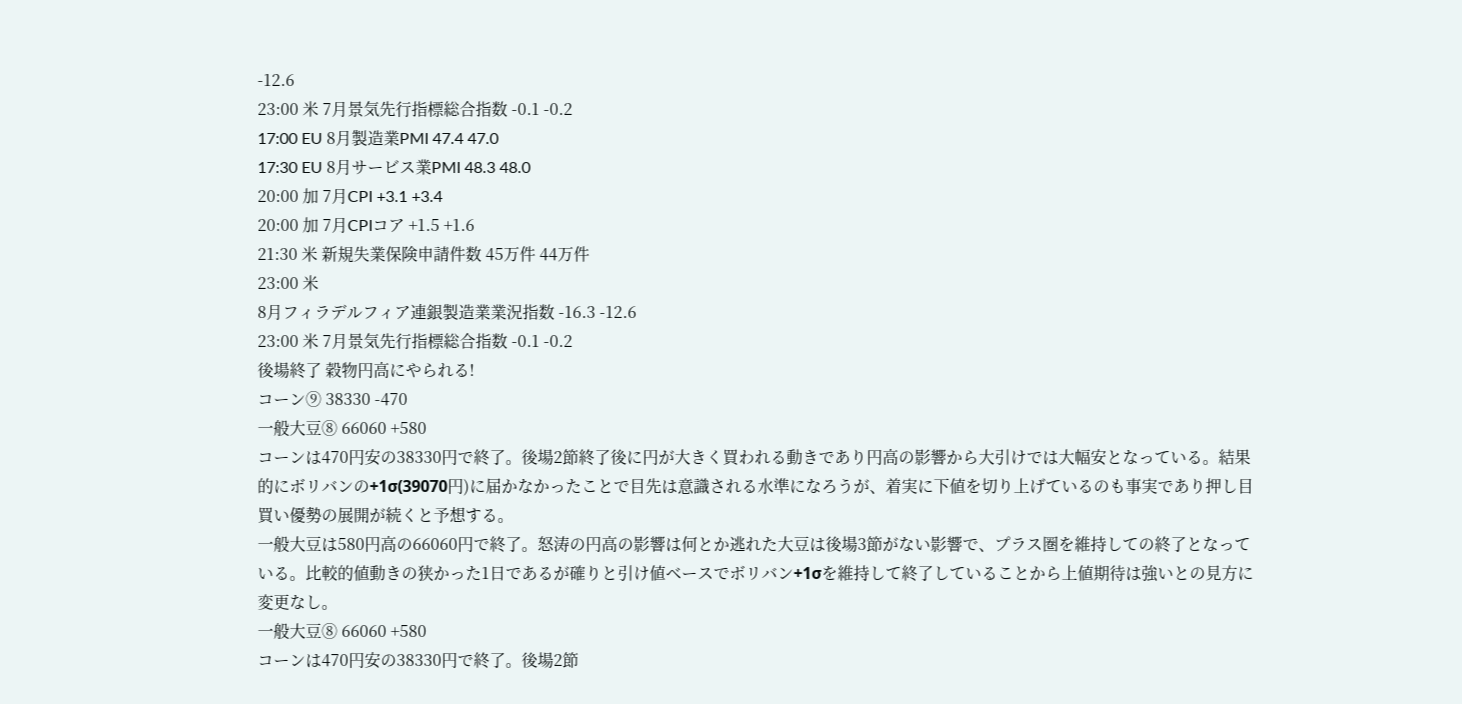-12.6
23:00 米 7月景気先行指標総合指数 -0.1 -0.2
17:00 EU 8月製造業PMI 47.4 47.0
17:30 EU 8月サービス業PMI 48.3 48.0
20:00 加 7月CPI +3.1 +3.4
20:00 加 7月CPIコア +1.5 +1.6
21:30 米 新規失業保険申請件数 45万件 44万件
23:00 米
8月フィラデルフィア連銀製造業業況指数 -16.3 -12.6
23:00 米 7月景気先行指標総合指数 -0.1 -0.2
後場終了 穀物円高にやられる!
コーン⑨ 38330 -470
一般大豆⑧ 66060 +580
コーンは470円安の38330円で終了。後場2節終了後に円が大きく買われる動きであり円高の影響から大引けでは大幅安となっている。結果的にボリバンの+1σ(39070円)に届かなかったことで目先は意識される水準になろうが、着実に下値を切り上げているのも事実であり押し目買い優勢の展開が続くと予想する。
一般大豆は580円高の66060円で終了。怒涛の円高の影響は何とか逃れた大豆は後場3節がない影響で、プラス圏を維持しての終了となっている。比較的値動きの狭かった1日であるが確りと引け値ベースでボリバン+1σを維持して終了していることから上値期待は強いとの見方に変更なし。
一般大豆⑧ 66060 +580
コーンは470円安の38330円で終了。後場2節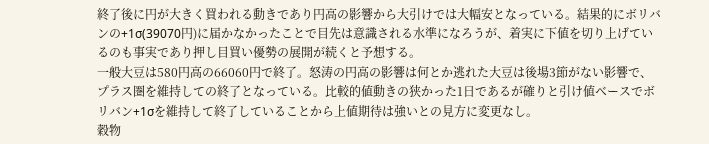終了後に円が大きく買われる動きであり円高の影響から大引けでは大幅安となっている。結果的にボリバンの+1σ(39070円)に届かなかったことで目先は意識される水準になろうが、着実に下値を切り上げているのも事実であり押し目買い優勢の展開が続くと予想する。
一般大豆は580円高の66060円で終了。怒涛の円高の影響は何とか逃れた大豆は後場3節がない影響で、プラス圏を維持しての終了となっている。比較的値動きの狭かった1日であるが確りと引け値ベースでボリバン+1σを維持して終了していることから上値期待は強いとの見方に変更なし。
穀物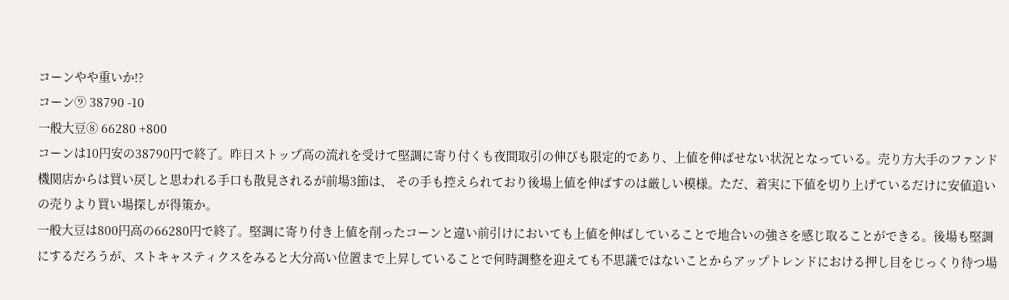コーンやや重いか!?
コーン⑨ 38790 -10
一般大豆⑧ 66280 +800
コーンは10円安の38790円で終了。昨日ストップ高の流れを受けて堅調に寄り付くも夜間取引の伸びも限定的であり、上値を伸ばせない状況となっている。売り方大手のファンド機関店からは買い戻しと思われる手口も散見されるが前場3節は、 その手も控えられており後場上値を伸ばすのは厳しい模様。ただ、着実に下値を切り上げているだけに安値追いの売りより買い場探しが得策か。
一般大豆は800円高の66280円で終了。堅調に寄り付き上値を削ったコーンと違い前引けにおいても上値を伸ばしていることで地合いの強さを感じ取ることができる。後場も堅調にするだろうが、ストキャスティクスをみると大分高い位置まで上昇していることで何時調整を迎えても不思議ではないことからアップトレンドにおける押し目をじっくり待つ場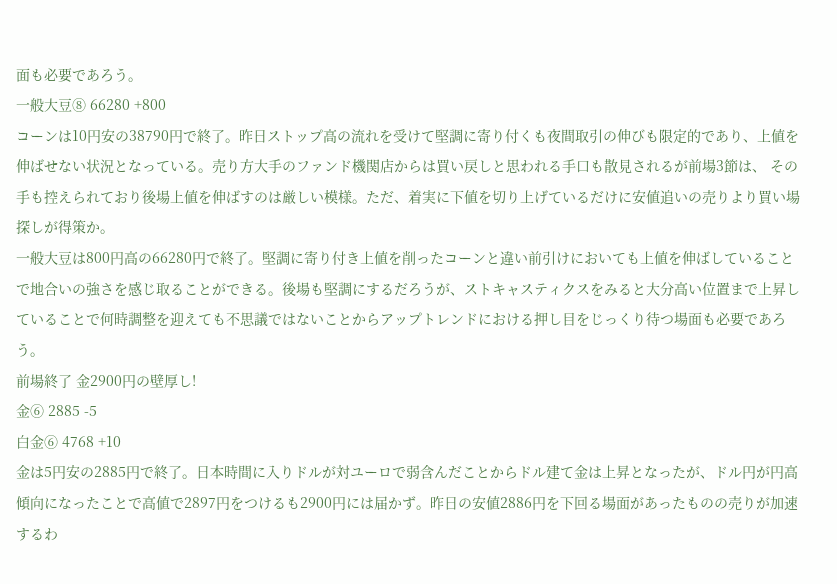面も必要であろう。
一般大豆⑧ 66280 +800
コーンは10円安の38790円で終了。昨日ストップ高の流れを受けて堅調に寄り付くも夜間取引の伸びも限定的であり、上値を伸ばせない状況となっている。売り方大手のファンド機関店からは買い戻しと思われる手口も散見されるが前場3節は、 その手も控えられており後場上値を伸ばすのは厳しい模様。ただ、着実に下値を切り上げているだけに安値追いの売りより買い場探しが得策か。
一般大豆は800円高の66280円で終了。堅調に寄り付き上値を削ったコーンと違い前引けにおいても上値を伸ばしていることで地合いの強さを感じ取ることができる。後場も堅調にするだろうが、ストキャスティクスをみると大分高い位置まで上昇していることで何時調整を迎えても不思議ではないことからアップトレンドにおける押し目をじっくり待つ場面も必要であろう。
前場終了 金2900円の壁厚し!
金⑥ 2885 -5
白金⑥ 4768 +10
金は5円安の2885円で終了。日本時間に入りドルが対ユーロで弱含んだことからドル建て金は上昇となったが、ドル円が円高傾向になったことで高値で2897円をつけるも2900円には届かず。昨日の安値2886円を下回る場面があったものの売りが加速するわ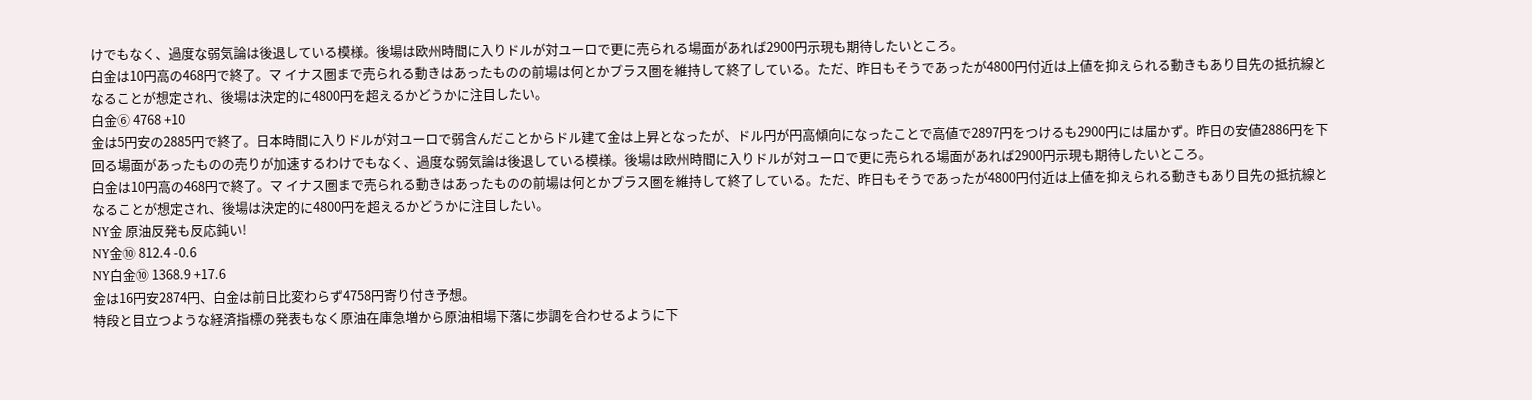けでもなく、過度な弱気論は後退している模様。後場は欧州時間に入りドルが対ユーロで更に売られる場面があれば2900円示現も期待したいところ。
白金は10円高の468円で終了。マ イナス圏まで売られる動きはあったものの前場は何とかプラス圏を維持して終了している。ただ、昨日もそうであったが4800円付近は上値を抑えられる動きもあり目先の抵抗線となることが想定され、後場は決定的に4800円を超えるかどうかに注目したい。
白金⑥ 4768 +10
金は5円安の2885円で終了。日本時間に入りドルが対ユーロで弱含んだことからドル建て金は上昇となったが、ドル円が円高傾向になったことで高値で2897円をつけるも2900円には届かず。昨日の安値2886円を下回る場面があったものの売りが加速するわけでもなく、過度な弱気論は後退している模様。後場は欧州時間に入りドルが対ユーロで更に売られる場面があれば2900円示現も期待したいところ。
白金は10円高の468円で終了。マ イナス圏まで売られる動きはあったものの前場は何とかプラス圏を維持して終了している。ただ、昨日もそうであったが4800円付近は上値を抑えられる動きもあり目先の抵抗線となることが想定され、後場は決定的に4800円を超えるかどうかに注目したい。
NY金 原油反発も反応鈍い!
NY金⑩ 812.4 -0.6
NY白金⑩ 1368.9 +17.6
金は16円安2874円、白金は前日比変わらず4758円寄り付き予想。
特段と目立つような経済指標の発表もなく原油在庫急増から原油相場下落に歩調を合わせるように下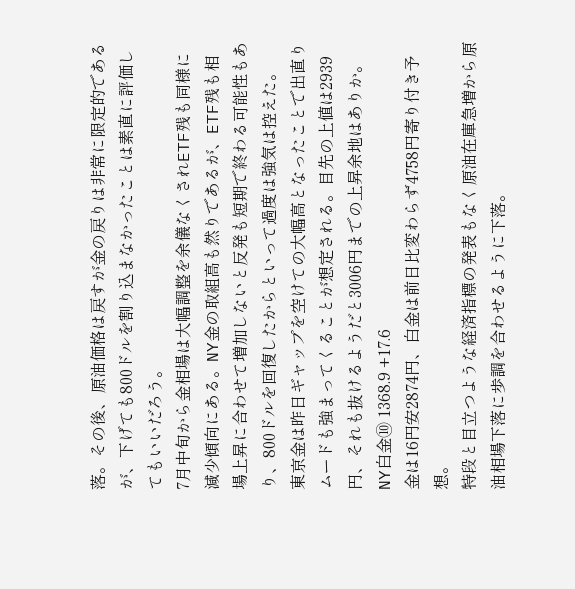落。その後、原油価格は戻すが金の戻りは非常に限定的であるが、下げても800ドルを割り込まなかったことは素直に評価してもいいだろう。
7月中旬から金相場は大幅調整を余儀なくされETF残も同様に減少傾向にある。NY金の取組高も然りであるが、ETF残も相場上昇に合わせて増加しないと反発も短期で終わる可能性もあり、800ドルを回復したからといって過度は強気は控えた。
東京金は昨日ギャップを空けての大幅高となったことで出直りムードも強まってくることが想定される。目先の上値は2939円、それも抜けるようだと3006円までの上昇余地はありか。
NY白金⑩ 1368.9 +17.6
金は16円安2874円、白金は前日比変わらず4758円寄り付き予想。
特段と目立つような経済指標の発表もなく原油在庫急増から原油相場下落に歩調を合わせるように下落。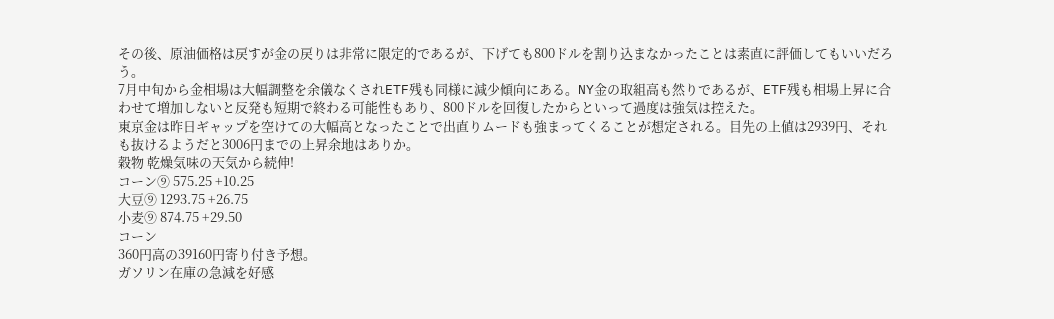その後、原油価格は戻すが金の戻りは非常に限定的であるが、下げても800ドルを割り込まなかったことは素直に評価してもいいだろう。
7月中旬から金相場は大幅調整を余儀なくされETF残も同様に減少傾向にある。NY金の取組高も然りであるが、ETF残も相場上昇に合わせて増加しないと反発も短期で終わる可能性もあり、800ドルを回復したからといって過度は強気は控えた。
東京金は昨日ギャップを空けての大幅高となったことで出直りムードも強まってくることが想定される。目先の上値は2939円、それも抜けるようだと3006円までの上昇余地はありか。
穀物 乾燥気味の天気から続伸!
コーン⑨ 575.25 +10.25
大豆⑨ 1293.75 +26.75
小麦⑨ 874.75 +29.50
コーン
360円高の39160円寄り付き予想。
ガソリン在庫の急減を好感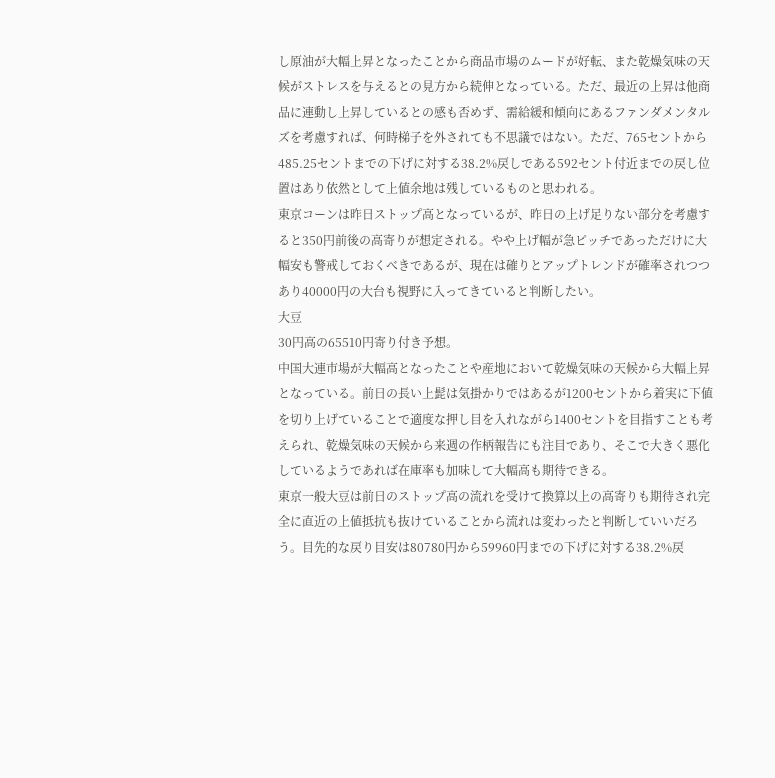し原油が大幅上昇となったことから商品市場のムードが好転、また乾燥気味の天候がストレスを与えるとの見方から続伸となっている。ただ、最近の上昇は他商品に連動し上昇しているとの感も否めず、需給緩和傾向にあるファンダメンタルズを考慮すれば、何時梯子を外されても不思議ではない。ただ、765セントから485.25セントまでの下げに対する38.2%戻しである592セント付近までの戻し位置はあり依然として上値余地は残しているものと思われる。
東京コーンは昨日ストップ高となっているが、昨日の上げ足りない部分を考慮すると350円前後の高寄りが想定される。やや上げ幅が急ピッチであっただけに大幅安も警戒しておくべきであるが、現在は確りとアップトレンドが確率されつつあり40000円の大台も視野に入ってきていると判断したい。
大豆
30円高の65510円寄り付き予想。
中国大連市場が大幅高となったことや産地において乾燥気味の天候から大幅上昇となっている。前日の長い上髭は気掛かりではあるが1200セントから着実に下値を切り上げていることで適度な押し目を入れながら1400セントを目指すことも考えられ、乾燥気味の天候から来週の作柄報告にも注目であり、そこで大きく悪化しているようであれば在庫率も加味して大幅高も期待できる。
東京一般大豆は前日のストップ高の流れを受けて換算以上の高寄りも期待され完全に直近の上値抵抗も抜けていることから流れは変わったと判断していいだろう。目先的な戻り目安は80780円から59960円までの下げに対する38.2%戻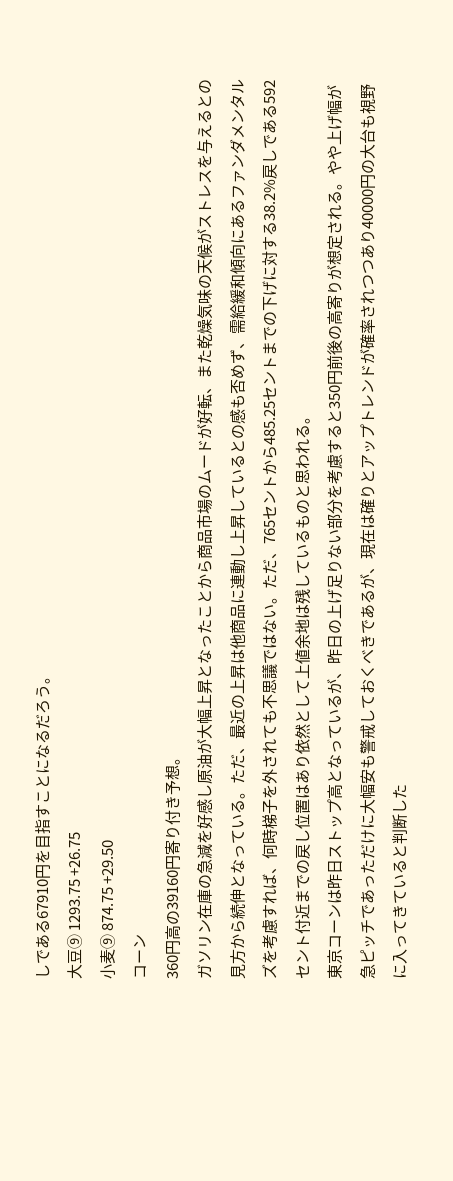しである67910円を目指すことになるだろう。
大豆⑨ 1293.75 +26.75
小麦⑨ 874.75 +29.50
コーン
360円高の39160円寄り付き予想。
ガソリン在庫の急減を好感し原油が大幅上昇となったことから商品市場のムードが好転、また乾燥気味の天候がストレスを与えるとの見方から続伸となっている。ただ、最近の上昇は他商品に連動し上昇しているとの感も否めず、需給緩和傾向にあるファンダメンタルズを考慮すれば、何時梯子を外されても不思議ではない。ただ、765セントから485.25セントまでの下げに対する38.2%戻しである592セント付近までの戻し位置はあり依然として上値余地は残しているものと思われる。
東京コーンは昨日ストップ高となっているが、昨日の上げ足りない部分を考慮すると350円前後の高寄りが想定される。やや上げ幅が急ピッチであっただけに大幅安も警戒しておくべきであるが、現在は確りとアップトレンドが確率されつつあり40000円の大台も視野に入ってきていると判断した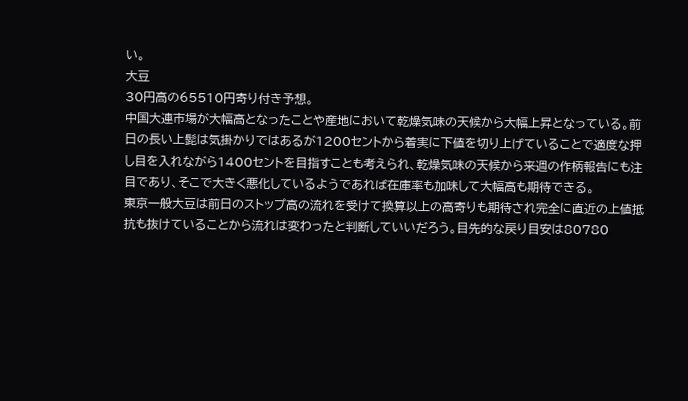い。
大豆
30円高の65510円寄り付き予想。
中国大連市場が大幅高となったことや産地において乾燥気味の天候から大幅上昇となっている。前日の長い上髭は気掛かりではあるが1200セントから着実に下値を切り上げていることで適度な押し目を入れながら1400セントを目指すことも考えられ、乾燥気味の天候から来週の作柄報告にも注目であり、そこで大きく悪化しているようであれば在庫率も加味して大幅高も期待できる。
東京一般大豆は前日のストップ高の流れを受けて換算以上の高寄りも期待され完全に直近の上値抵抗も抜けていることから流れは変わったと判断していいだろう。目先的な戻り目安は80780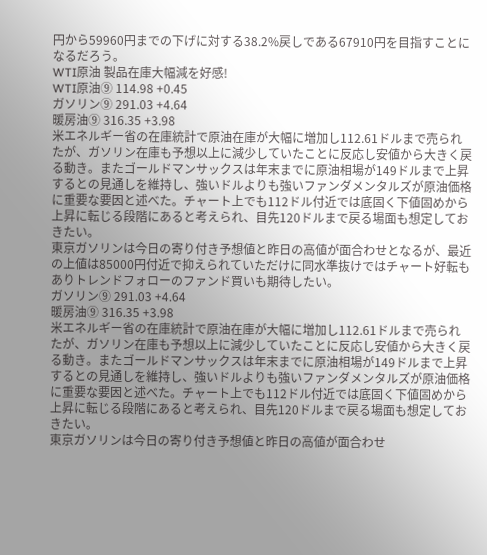円から59960円までの下げに対する38.2%戻しである67910円を目指すことになるだろう。
WTI原油 製品在庫大幅減を好感!
WTI原油⑨ 114.98 +0.45
ガソリン⑨ 291.03 +4.64
暖房油⑨ 316.35 +3.98
米エネルギー省の在庫統計で原油在庫が大幅に増加し112.61ドルまで売られたが、ガソリン在庫も予想以上に減少していたことに反応し安値から大きく戻る動き。またゴールドマンサックスは年末までに原油相場が149ドルまで上昇するとの見通しを維持し、強いドルよりも強いファンダメンタルズが原油価格に重要な要因と述べた。チャート上でも112ドル付近では底固く下値固めから上昇に転じる段階にあると考えられ、目先120ドルまで戻る場面も想定しておきたい。
東京ガソリンは今日の寄り付き予想値と昨日の高値が面合わせとなるが、最近の上値は85000円付近で抑えられていただけに同水準抜けではチャート好転もありトレンドフォローのファンド買いも期待したい。
ガソリン⑨ 291.03 +4.64
暖房油⑨ 316.35 +3.98
米エネルギー省の在庫統計で原油在庫が大幅に増加し112.61ドルまで売られたが、ガソリン在庫も予想以上に減少していたことに反応し安値から大きく戻る動き。またゴールドマンサックスは年末までに原油相場が149ドルまで上昇するとの見通しを維持し、強いドルよりも強いファンダメンタルズが原油価格に重要な要因と述べた。チャート上でも112ドル付近では底固く下値固めから上昇に転じる段階にあると考えられ、目先120ドルまで戻る場面も想定しておきたい。
東京ガソリンは今日の寄り付き予想値と昨日の高値が面合わせ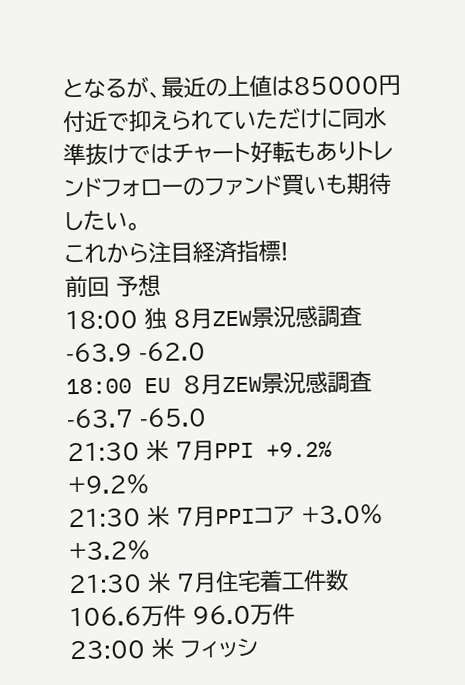となるが、最近の上値は85000円付近で抑えられていただけに同水準抜けではチャート好転もありトレンドフォローのファンド買いも期待したい。
これから注目経済指標!
前回 予想
18:00 独 8月ZEW景況感調査 -63.9 -62.0
18:00 EU 8月ZEW景況感調査 -63.7 -65.0
21:30 米 7月PPI +9.2% +9.2%
21:30 米 7月PPIコア +3.0% +3.2%
21:30 米 7月住宅着工件数 106.6万件 96.0万件
23:00 米 フィッシ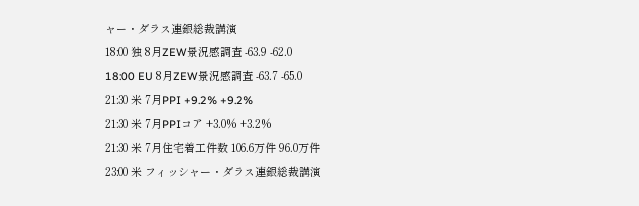ャー・ダラス連銀総裁講演
18:00 独 8月ZEW景況感調査 -63.9 -62.0
18:00 EU 8月ZEW景況感調査 -63.7 -65.0
21:30 米 7月PPI +9.2% +9.2%
21:30 米 7月PPIコア +3.0% +3.2%
21:30 米 7月住宅着工件数 106.6万件 96.0万件
23:00 米 フィッシャー・ダラス連銀総裁講演